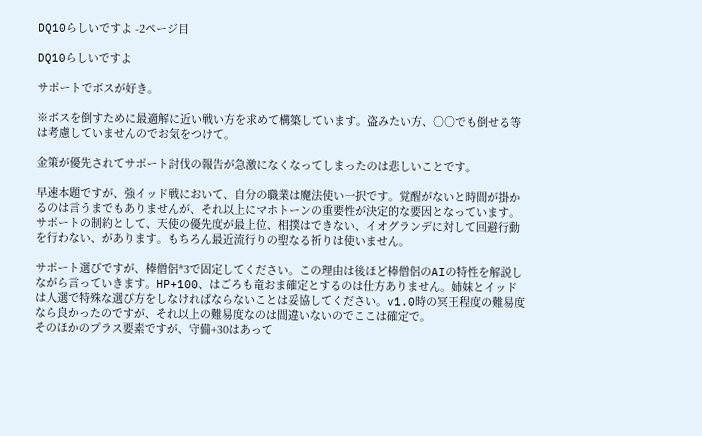DQ10らしいですよ -2ページ目

DQ10らしいですよ

サポートでボスが好き。

※ボスを倒すために最適解に近い戦い方を求めて構築しています。盗みたい方、○○でも倒せる等は考慮していませんのでお気をつけて。

金策が優先されてサポート討伐の報告が急激になくなってしまったのは悲しいことです。

早速本題ですが、強イッド戦において、自分の職業は魔法使い一択です。覚醒がないと時間が掛かるのは言うまでもありませんが、それ以上にマホトーンの重要性が決定的な要因となっています。
サポートの制約として、天使の優先度が最上位、相撲はできない、イオグランデに対して回避行動を行わない、があります。もちろん最近流行りの聖なる祈りは使いません。

サポート選びですが、棒僧侶*3で固定してください。この理由は後ほど棒僧侶のAIの特性を解説しながら言っていきます。HP+100、はごろも竜おま確定とするのは仕方ありません。姉妹とイッドは人選で特殊な選び方をしなければならないことは妥協してください。v1.0時の冥王程度の難易度なら良かったのですが、それ以上の難易度なのは間違いないのでここは確定で。
そのほかのプラス要素ですが、守備+30はあって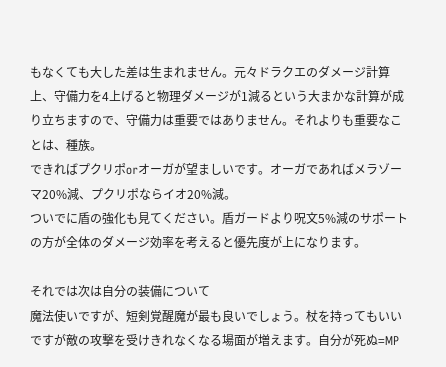もなくても大した差は生まれません。元々ドラクエのダメージ計算上、守備力を4上げると物理ダメージが1減るという大まかな計算が成り立ちますので、守備力は重要ではありません。それよりも重要なことは、種族。
できればプクリポorオーガが望ましいです。オーガであればメラゾーマ20%減、プクリポならイオ20%減。
ついでに盾の強化も見てください。盾ガードより呪文5%減のサポートの方が全体のダメージ効率を考えると優先度が上になります。

それでは次は自分の装備について
魔法使いですが、短剣覚醒魔が最も良いでしょう。杖を持ってもいいですが敵の攻撃を受けきれなくなる場面が増えます。自分が死ぬ=MP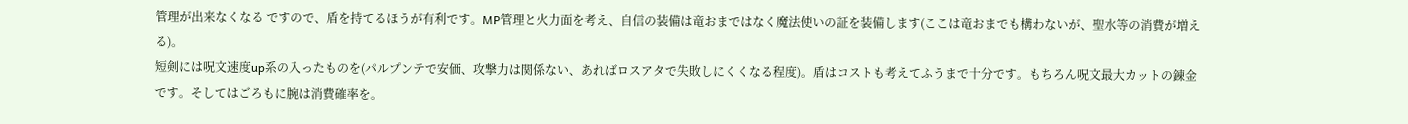管理が出来なくなる ですので、盾を持てるほうが有利です。MP管理と火力面を考え、自信の装備は竜おまではなく魔法使いの証を装備します(ここは竜おまでも構わないが、聖水等の消費が増える)。
短剣には呪文速度up系の入ったものを(パルプンテで安価、攻撃力は関係ない、あればロスアタで失敗しにくくなる程度)。盾はコストも考えてふうまで十分です。もちろん呪文最大カットの錬金です。そしてはごろもに腕は消費確率を。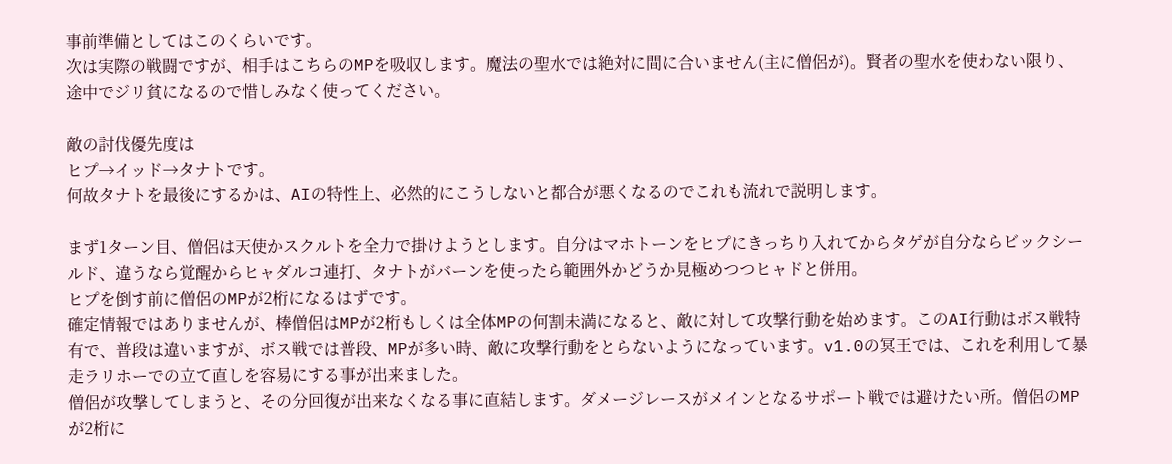事前準備としてはこのくらいです。
次は実際の戦闘ですが、相手はこちらのMPを吸収します。魔法の聖水では絶対に間に合いません(主に僧侶が)。賢者の聖水を使わない限り、途中でジリ貧になるので惜しみなく使ってください。

敵の討伐優先度は
ヒプ→イッド→タナトです。
何故タナトを最後にするかは、AIの特性上、必然的にこうしないと都合が悪くなるのでこれも流れで説明します。

まず1ターン目、僧侶は天使かスクルトを全力で掛けようとします。自分はマホトーンをヒプにきっちり入れてからタゲが自分ならビックシールド、違うなら覚醒からヒャダルコ連打、タナトがバーンを使ったら範囲外かどうか見極めつつヒャドと併用。
ヒプを倒す前に僧侶のMPが2桁になるはずです。
確定情報ではありませんが、棒僧侶はMPが2桁もしくは全体MPの何割未満になると、敵に対して攻撃行動を始めます。このAI行動はボス戦特有で、普段は違いますが、ボス戦では普段、MPが多い時、敵に攻撃行動をとらないようになっています。v1.0の冥王では、これを利用して暴走ラリホーでの立て直しを容易にする事が出来ました。
僧侶が攻撃してしまうと、その分回復が出来なくなる事に直結します。ダメージレースがメインとなるサポート戦では避けたい所。僧侶のMPが2桁に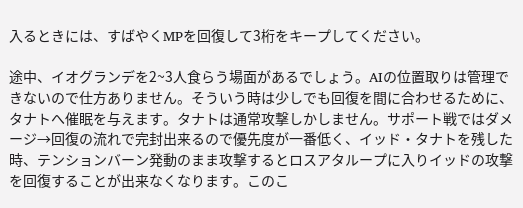入るときには、すばやくMPを回復して3桁をキープしてください。

途中、イオグランデを2~3人食らう場面があるでしょう。AIの位置取りは管理できないので仕方ありません。そういう時は少しでも回復を間に合わせるために、タナトへ催眠を与えます。タナトは通常攻撃しかしません。サポート戦ではダメージ→回復の流れで完封出来るので優先度が一番低く、イッド・タナトを残した時、テンションバーン発動のまま攻撃するとロスアタループに入りイッドの攻撃を回復することが出来なくなります。このこ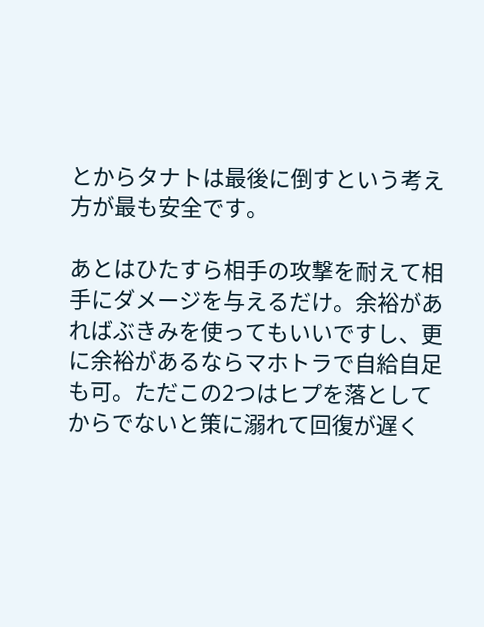とからタナトは最後に倒すという考え方が最も安全です。

あとはひたすら相手の攻撃を耐えて相手にダメージを与えるだけ。余裕があればぶきみを使ってもいいですし、更に余裕があるならマホトラで自給自足も可。ただこの2つはヒプを落としてからでないと策に溺れて回復が遅く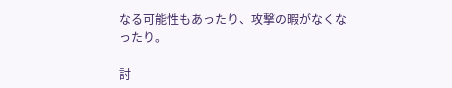なる可能性もあったり、攻撃の暇がなくなったり。

討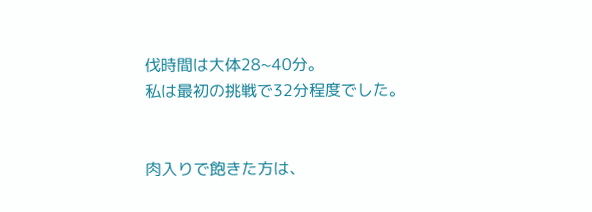伐時間は大体28~40分。
私は最初の挑戦で32分程度でした。


肉入りで飽きた方は、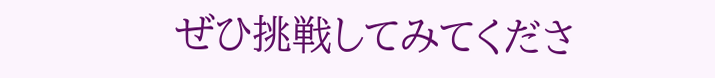ぜひ挑戦してみてくださ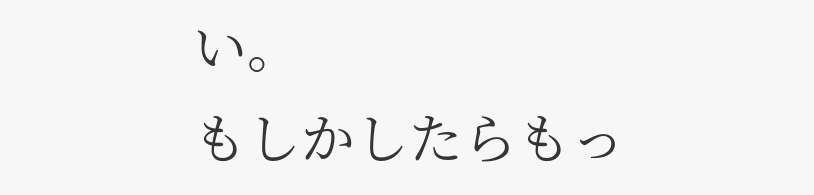い。
もしかしたらもっ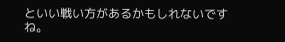といい戦い方があるかもしれないですね。